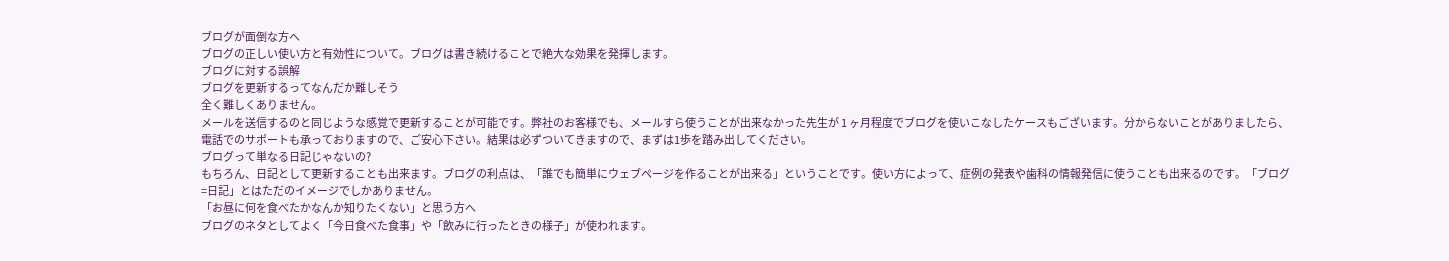ブログが面倒な方へ
ブログの正しい使い方と有効性について。ブログは書き続けることで絶大な効果を発揮します。
ブログに対する誤解
ブログを更新するってなんだか難しそう
全く難しくありません。
メールを送信するのと同じような感覚で更新することが可能です。弊社のお客様でも、メールすら使うことが出来なかった先生が 1 ヶ月程度でブログを使いこなしたケースもございます。分からないことがありましたら、電話でのサポートも承っておりますので、ご安心下さい。結果は必ずついてきますので、まずは1歩を踏み出してください。
ブログって単なる日記じゃないの?
もちろん、日記として更新することも出来ます。ブログの利点は、「誰でも簡単にウェブページを作ることが出来る」ということです。使い方によって、症例の発表や歯科の情報発信に使うことも出来るのです。「ブログ=日記」とはただのイメージでしかありません。
「お昼に何を食べたかなんか知りたくない」と思う方へ
ブログのネタとしてよく「今日食べた食事」や「飲みに行ったときの様子」が使われます。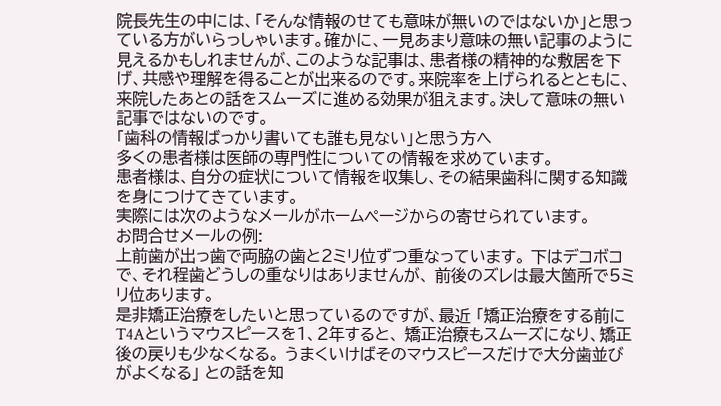院長先生の中には、「そんな情報のせても意味が無いのではないか」と思っている方がいらっしゃいます。確かに、一見あまり意味の無い記事のように見えるかもしれませんが、このような記事は、患者様の精神的な敷居を下げ、共感や理解を得ることが出来るのです。来院率を上げられるとともに、来院したあとの話をスムーズに進める効果が狙えます。決して意味の無い記事ではないのです。
「歯科の情報ばっかり書いても誰も見ない」と思う方へ
多くの患者様は医師の専門性についての情報を求めています。
患者様は、自分の症状について情報を収集し、その結果歯科に関する知識を身につけてきています。
実際には次のようなメールがホームページからの寄せられています。
お問合せメールの例:
上前歯が出っ歯で両脇の歯と2ミリ位ずつ重なっています。 下はデコボコで、それ程歯どうしの重なりはありませんが、 前後のズレは最大箇所で5ミリ位あります。
是非矯正治療をしたいと思っているのですが、最近 「矯正治療をする前にT4Aというマウスピースを1、2年すると、 矯正治療もスムーズになり、矯正後の戻りも少なくなる。 うまくいけばそのマウスピースだけで大分歯並びがよくなる」 との話を知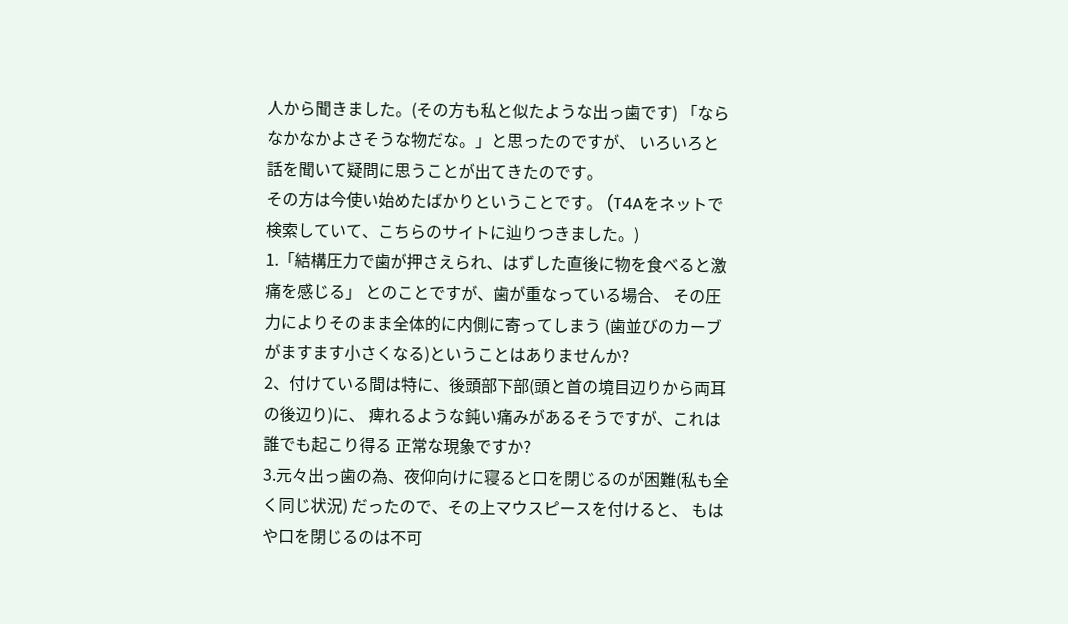人から聞きました。(その方も私と似たような出っ歯です) 「ならなかなかよさそうな物だな。」と思ったのですが、 いろいろと話を聞いて疑問に思うことが出てきたのです。
その方は今使い始めたばかりということです。 (T4Aをネットで検索していて、こちらのサイトに辿りつきました。)
1.「結構圧力で歯が押さえられ、はずした直後に物を食べると激痛を感じる」 とのことですが、歯が重なっている場合、 その圧力によりそのまま全体的に内側に寄ってしまう (歯並びのカーブがますます小さくなる)ということはありませんか?
2、付けている間は特に、後頭部下部(頭と首の境目辺りから両耳の後辺り)に、 痺れるような鈍い痛みがあるそうですが、これは誰でも起こり得る 正常な現象ですか?
3.元々出っ歯の為、夜仰向けに寝ると口を閉じるのが困難(私も全く同じ状況) だったので、その上マウスピースを付けると、 もはや口を閉じるのは不可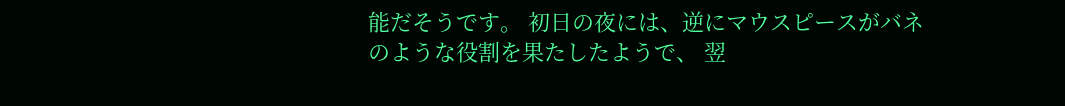能だそうです。 初日の夜には、逆にマウスピースがバネのような役割を果たしたようで、 翌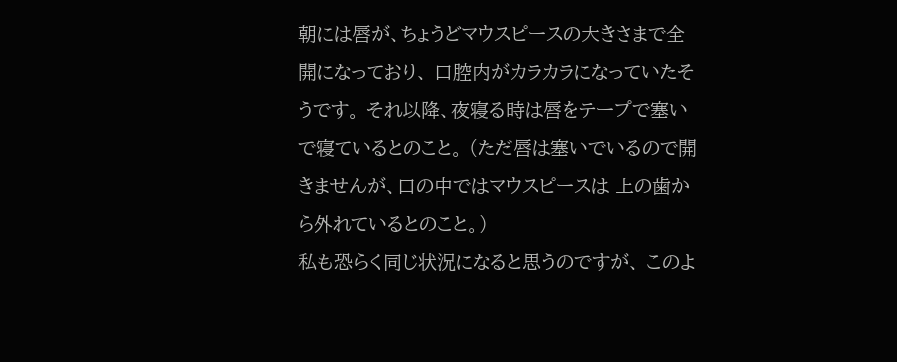朝には唇が、ちょうどマウスピースの大きさまで全開になっており、 口腔内がカラカラになっていたそうです。 それ以降、夜寝る時は唇をテープで塞いで寝ているとのこと。 (ただ唇は塞いでいるので開きませんが、口の中ではマウスピースは 上の歯から外れているとのこと。)
私も恐らく同じ状況になると思うのですが、 このよ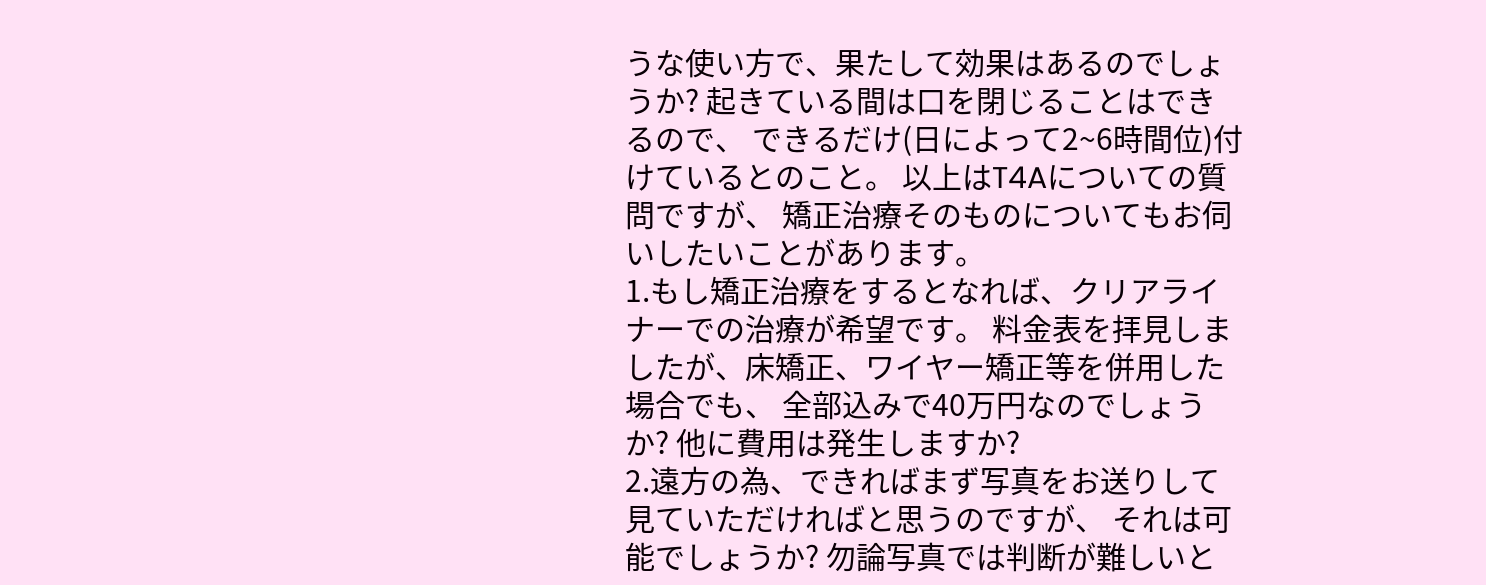うな使い方で、果たして効果はあるのでしょうか? 起きている間は口を閉じることはできるので、 できるだけ(日によって2~6時間位)付けているとのこと。 以上はT4Aについての質問ですが、 矯正治療そのものについてもお伺いしたいことがあります。
1.もし矯正治療をするとなれば、クリアライナーでの治療が希望です。 料金表を拝見しましたが、床矯正、ワイヤー矯正等を併用した場合でも、 全部込みで40万円なのでしょうか? 他に費用は発生しますか?
2.遠方の為、できればまず写真をお送りして見ていただければと思うのですが、 それは可能でしょうか? 勿論写真では判断が難しいと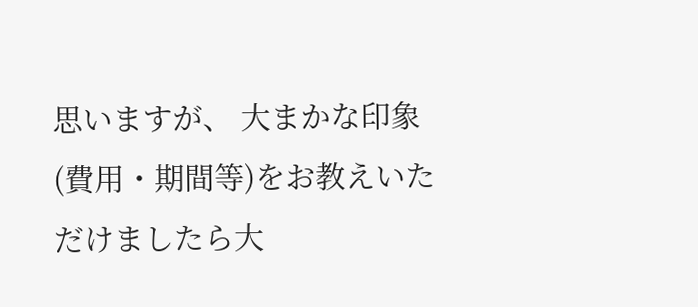思いますが、 大まかな印象(費用・期間等)をお教えいただけましたら大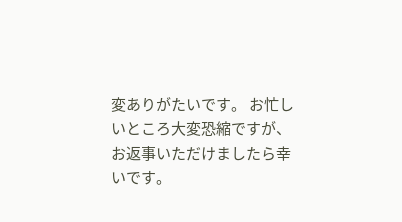変ありがたいです。 お忙しいところ大変恐縮ですが、お返事いただけましたら幸いです。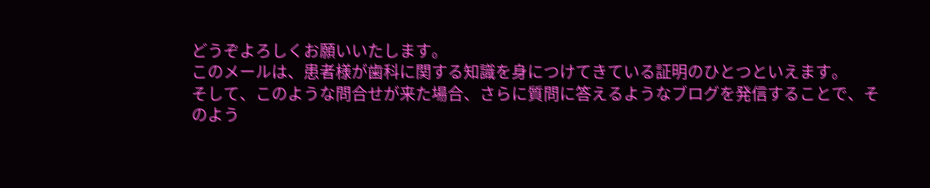どうぞよろしくお願いいたします。
このメールは、患者様が歯科に関する知識を身につけてきている証明のひとつといえます。
そして、このような問合せが来た場合、さらに質問に答えるようなブログを発信することで、そのよう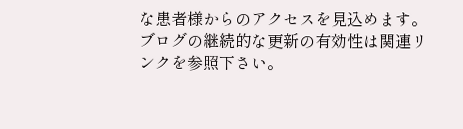な患者様からのアクセスを見込めます。
ブログの継続的な更新の有効性は関連リンクを参照下さい。